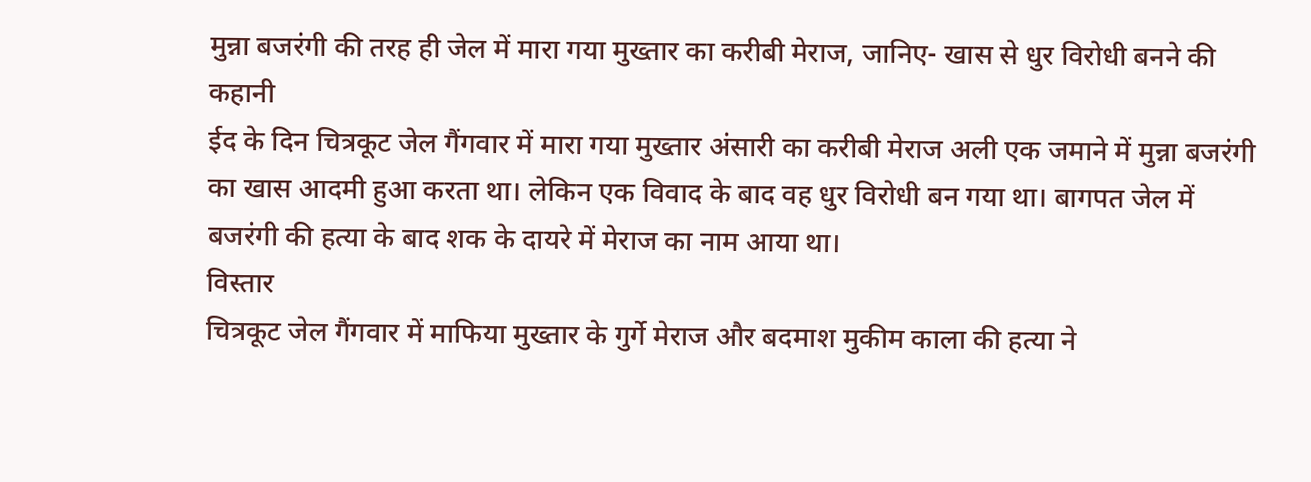मुन्ना बजरंगी की तरह ही जेल में मारा गया मुख्तार का करीबी मेराज, जानिए- खास से धुर विरोधी बनने की कहानी
ईद के दिन चित्रकूट जेल गैंगवार में मारा गया मुख्तार अंसारी का करीबी मेराज अली एक जमाने में मुन्ना बजरंगी का खास आदमी हुआ करता था। लेकिन एक विवाद के बाद वह धुर विरोधी बन गया था। बागपत जेल में बजरंगी की हत्या के बाद शक के दायरे में मेराज का नाम आया था।
विस्तार
चित्रकूट जेल गैंगवार में माफिया मुख्तार के गुर्गे मेराज और बदमाश मुकीम काला की हत्या ने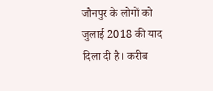जौनपुर के लोगों को जुलाई 2018 की याद दिला दी है। करीब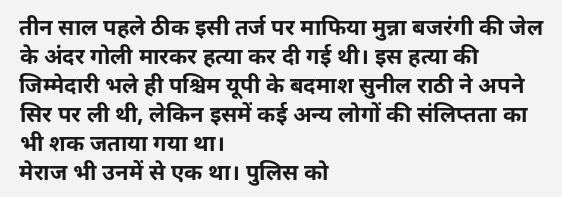तीन साल पहले ठीक इसी तर्ज पर माफिया मुन्ना बजरंगी की जेल के अंदर गोली मारकर हत्या कर दी गई थी। इस हत्या की जिम्मेदारी भले ही पश्चिम यूपी के बदमाश सुनील राठी ने अपने सिर पर ली थी, लेकिन इसमें कई अन्य लोगों की संलिप्तता का भी शक जताया गया था।
मेराज भी उनमें से एक था। पुलिस को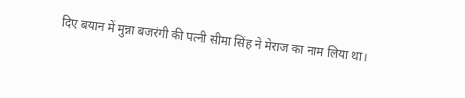दिए बयान में मुन्ना बजरंगी की पत्नी सीमा सिंह ने मेराज का नाम लिया था।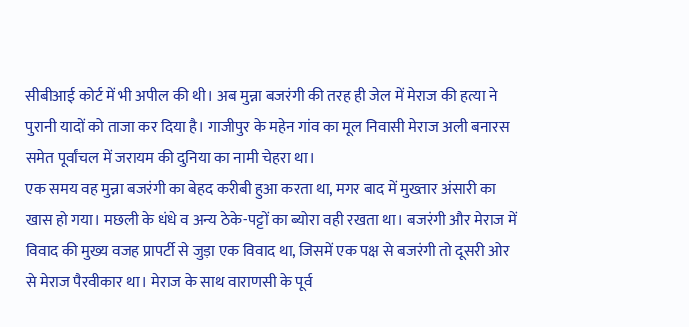सीबीआई कोर्ट में भी अपील की थी। अब मुन्ना बजरंगी की तरह ही जेल में मेराज की हत्या ने पुरानी यादों को ताजा कर दिया है। गाजीपुर के महेन गांव का मूल निवासी मेराज अली बनारस समेत पूर्वांचल में जरायम की दुनिया का नामी चेहरा था।
एक समय वह मुन्ना बजरंगी का बेहद करीबी हुआ करता था, मगर बाद में मुख्तार अंसारी का खास हो गया। मछली के धंधे व अन्य ठेके-पट्टों का ब्योरा वही रखता था। बजरंगी और मेराज में विवाद की मुख्य वजह प्रापर्टी से जुड़ा एक विवाद था, जिसमें एक पक्ष से बजरंगी तो दूसरी ओर से मेराज पैरवीकार था। मेराज के साथ वाराणसी के पूर्व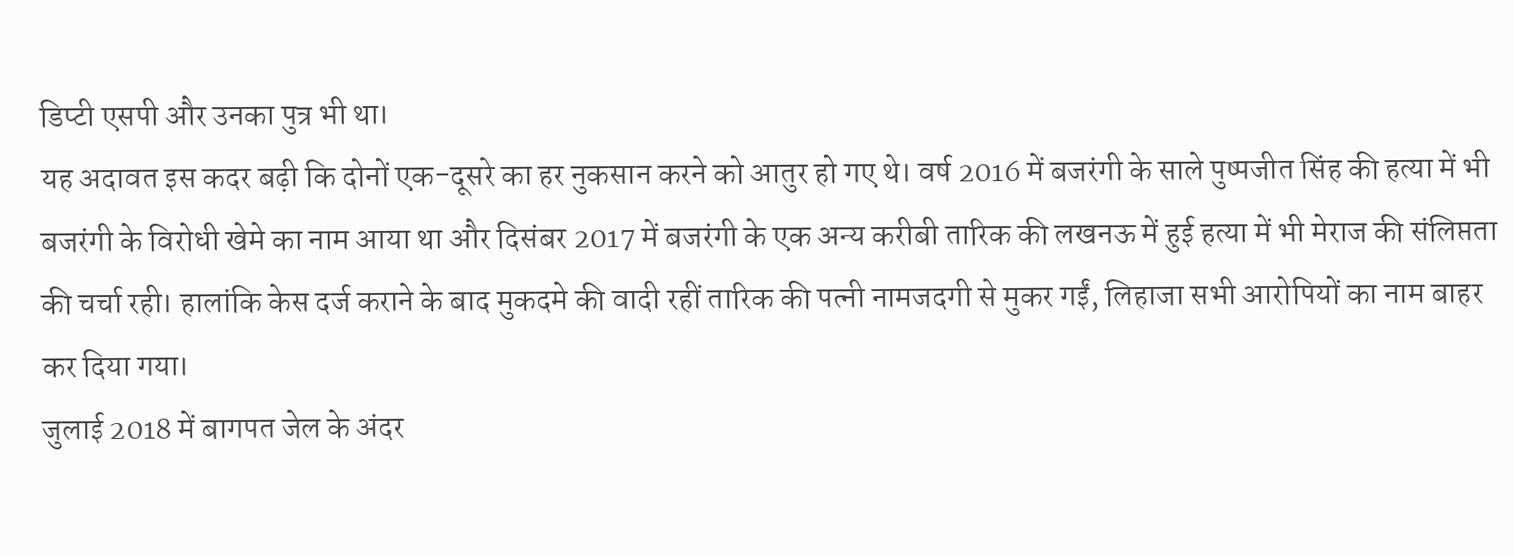डिप्टी एसपी और उनका पुत्र भी था।
यह अदावत इस कदर बढ़ी कि दोनों एक-दूसरे का हर नुकसान करने को आतुर हो गए थे। वर्ष 2016 में बजरंगी के साले पुष्पजीत सिंह की हत्या में भी बजरंगी के विरोधी खेमे का नाम आया था और दिसंबर 2017 में बजरंगी के एक अन्य करीबी तारिक की लखनऊ में हुई हत्या में भी मेराज की संलिप्तता की चर्चा रही। हालांकि केस दर्ज कराने के बाद मुकदमे की वादी रहीं तारिक की पत्नी नामजदगी से मुकर गईं, लिहाजा सभी आरोपियों का नाम बाहर कर दिया गया।
जुलाई 2018 में बागपत जेल के अंदर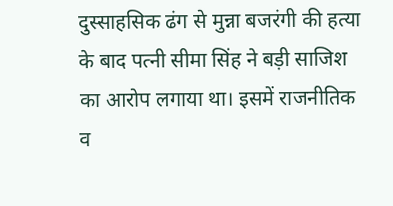दुस्साहसिक ढंग से मुन्ना बजरंगी की हत्या के बाद पत्नी सीमा सिंह ने बड़ी साजिश का आरोप लगाया था। इसमें राजनीतिक व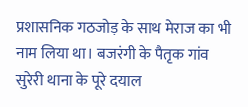प्रशासनिक गठजोड़ के साथ मेराज का भी नाम लिया था। बजरंगी के पैतृक गांव सुरेरी थाना के पूरे दयाल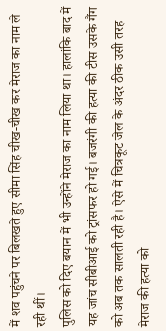में शव पहुंचने पर बिलखते हुए सीमा सिंह चीख-चीख कर मेराज का नाम ले रही थीं।
पुलिस को दिए बयान में भी उन्होंने मेराज का नाम लिया था। हालांकि बाद में यह जांच सीबीआई को ट्रांसफर हो गई। बजरंगी की हत्या की टीस उसके गैंग को अब तक सालती रही है। ऐसे में चित्रकूट जेल के अंदर ठीक उसी तरह मेराज की हत्या को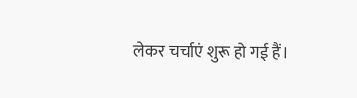लेकर चर्चाएं शुरू हो गई हैं।